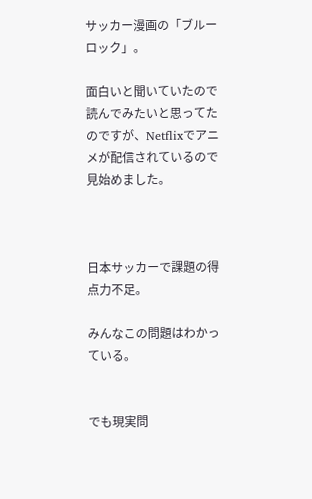サッカー漫画の「ブルーロック」。

面白いと聞いていたので読んでみたいと思ってたのですが、Netflixでアニメが配信されているので見始めました。



日本サッカーで課題の得点力不足。

みんなこの問題はわかっている。


でも現実問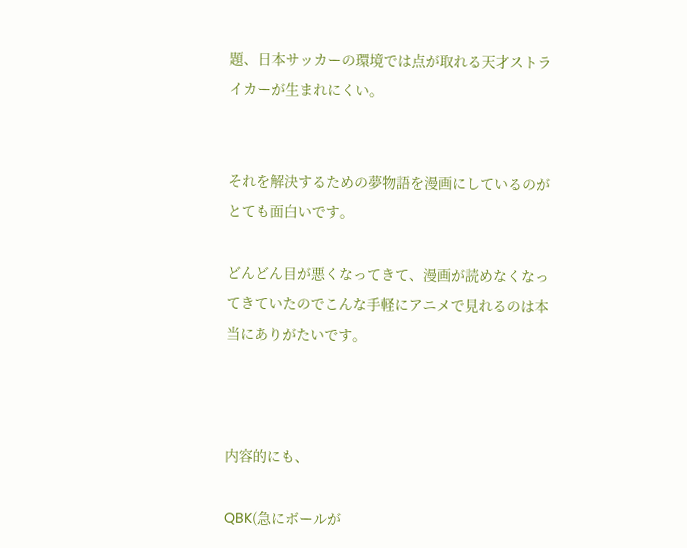題、日本サッカーの環境では点が取れる天才ストライカーが生まれにくい。


それを解決するための夢物語を漫画にしているのがとても面白いです。

どんどん目が悪くなってきて、漫画が読めなくなってきていたのでこんな手軽にアニメで見れるのは本当にありがたいです。



内容的にも、

QBK(急にボールが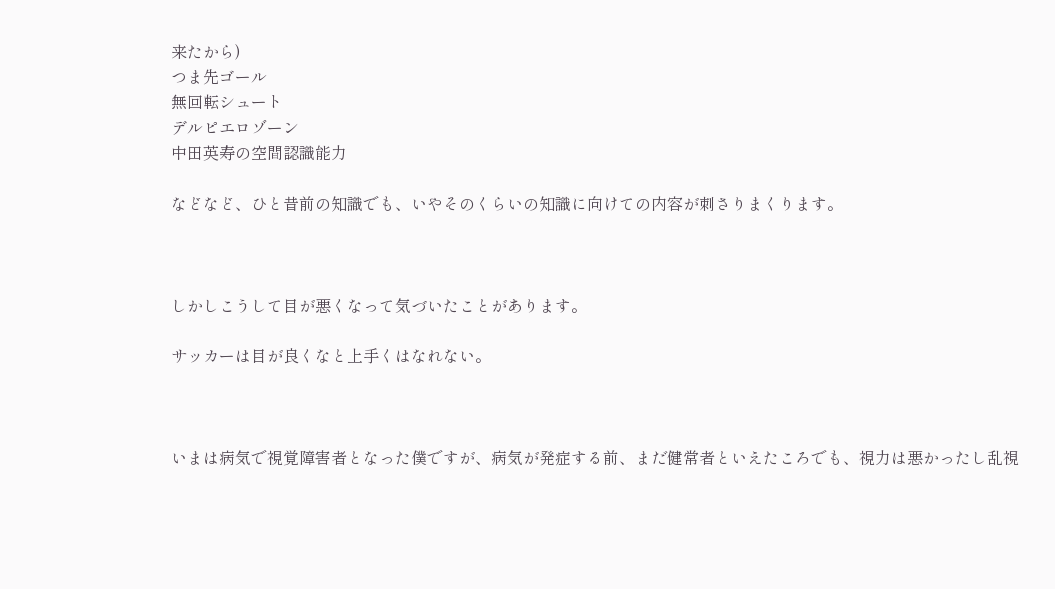来たから)
つま先ゴール
無回転シュート
デルピエロゾーン
中田英寿の空間認識能力

などなど、ひと昔前の知識でも、いやそのくらいの知識に向けての内容が刺さりまくります。



しかしこうして目が悪くなって気づいたことがあります。

サッカーは目が良くなと上手くはなれない。



いまは病気で視覚障害者となった僕ですが、病気が発症する前、まだ健常者といえたころでも、視力は悪かったし乱視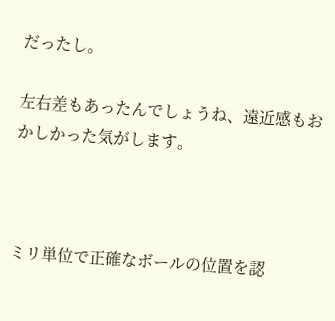だったし。

左右差もあったんでしょうね、遠近感もおかしかった気がします。



ミリ単位で正確なボールの位置を認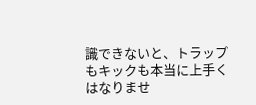識できないと、トラップもキックも本当に上手くはなりませ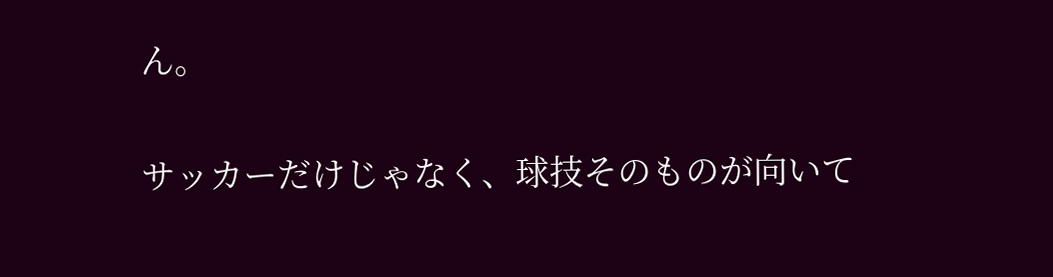ん。

サッカーだけじゃなく、球技そのものが向いて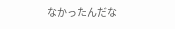なかったんだな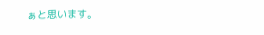ぁと思います。